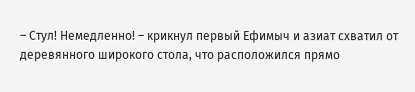– Стул! Немедленно! – крикнул первый Ефимыч и азиат схватил от деревянного широкого стола, что расположился прямо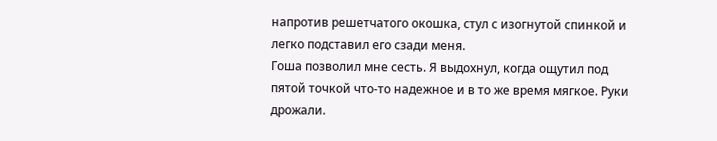напротив решетчатого окошка, стул с изогнутой спинкой и легко подставил его сзади меня.
Гоша позволил мне сесть. Я выдохнул, когда ощутил под пятой точкой что-то надежное и в то же время мягкое. Руки дрожали.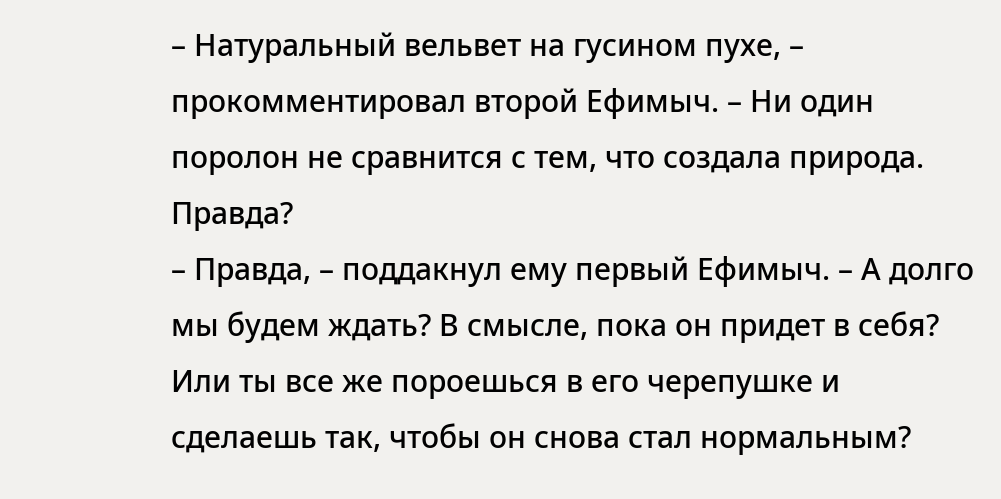– Натуральный вельвет на гусином пухе, – прокомментировал второй Ефимыч. – Ни один поролон не сравнится с тем, что создала природа. Правда?
– Правда, – поддакнул ему первый Ефимыч. – А долго мы будем ждать? В смысле, пока он придет в себя? Или ты все же пороешься в его черепушке и сделаешь так, чтобы он снова стал нормальным?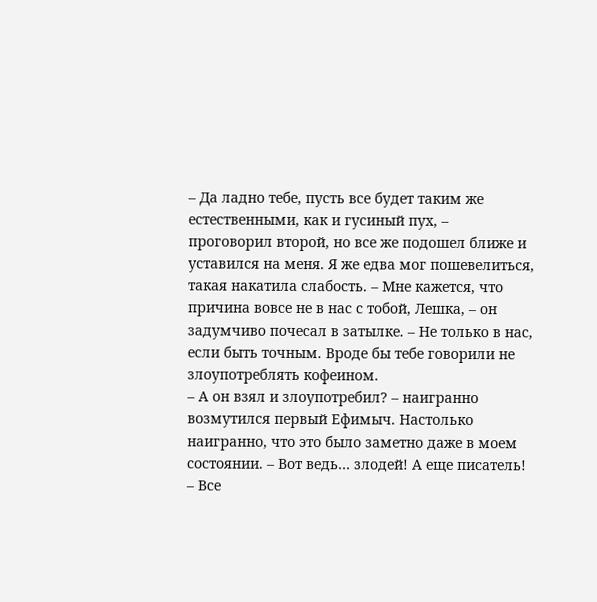– Да ладно тебе, пусть все будет таким же естественными, как и гусиный пух, – проговорил второй, но все же подошел ближе и уставился на меня. Я же едва мог пошевелиться, такая накатила слабость. – Мне кажется, что причина вовсе не в нас с тобой, Лешка, – он задумчиво почесал в затылке. – Не только в нас, если быть точным. Вроде бы тебе говорили не злоупотреблять кофеином.
– А он взял и злоупотребил? – наигранно возмутился первый Ефимыч. Настолько наигранно, что это было заметно даже в моем состоянии. – Вот ведь… злодей! А еще писатель!
– Все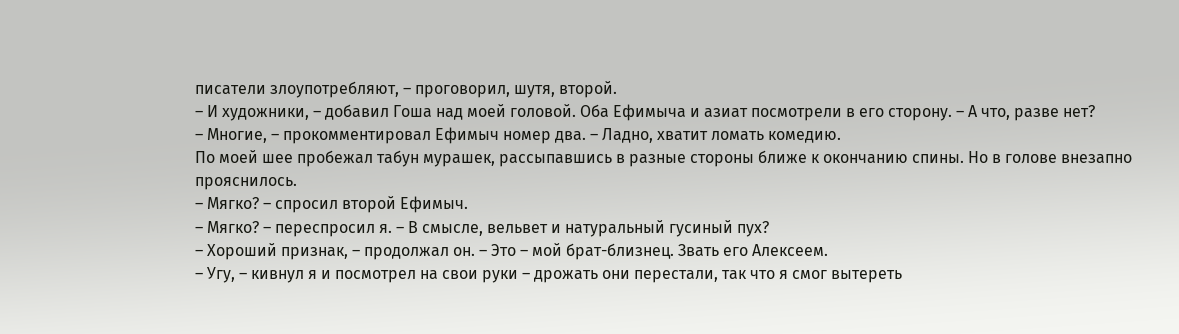писатели злоупотребляют, – проговорил, шутя, второй.
– И художники, – добавил Гоша над моей головой. Оба Ефимыча и азиат посмотрели в его сторону. – А что, разве нет?
– Многие, – прокомментировал Ефимыч номер два. – Ладно, хватит ломать комедию.
По моей шее пробежал табун мурашек, рассыпавшись в разные стороны ближе к окончанию спины. Но в голове внезапно прояснилось.
– Мягко? – спросил второй Ефимыч.
– Мягко? – переспросил я. – В смысле, вельвет и натуральный гусиный пух?
– Хороший признак, – продолжал он. – Это – мой брат-близнец. Звать его Алексеем.
– Угу, – кивнул я и посмотрел на свои руки – дрожать они перестали, так что я смог вытереть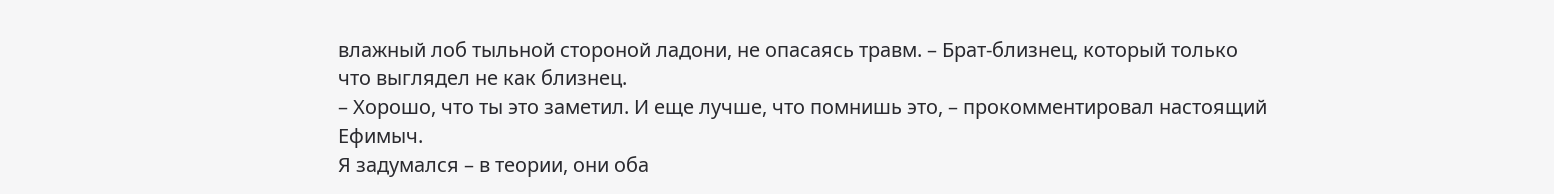влажный лоб тыльной стороной ладони, не опасаясь травм. – Брат-близнец, который только что выглядел не как близнец.
– Хорошо, что ты это заметил. И еще лучше, что помнишь это, – прокомментировал настоящий Ефимыч.
Я задумался – в теории, они оба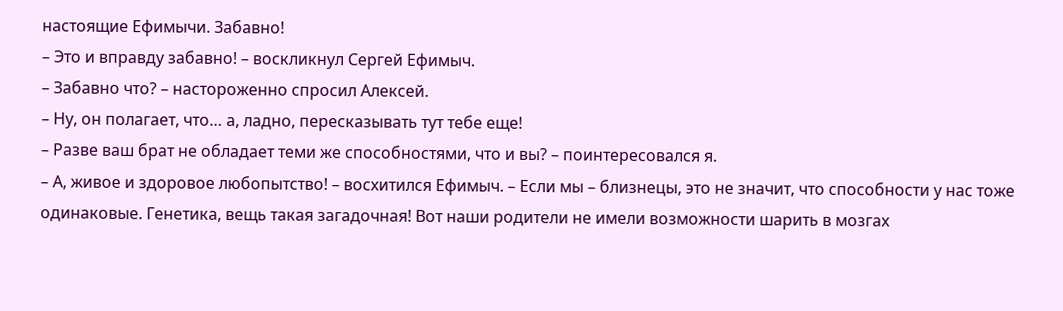настоящие Ефимычи. Забавно!
– Это и вправду забавно! – воскликнул Сергей Ефимыч.
– Забавно что? – настороженно спросил Алексей.
– Ну, он полагает, что… а, ладно, пересказывать тут тебе еще!
– Разве ваш брат не обладает теми же способностями, что и вы? – поинтересовался я.
– А, живое и здоровое любопытство! – восхитился Ефимыч. – Если мы – близнецы, это не значит, что способности у нас тоже одинаковые. Генетика, вещь такая загадочная! Вот наши родители не имели возможности шарить в мозгах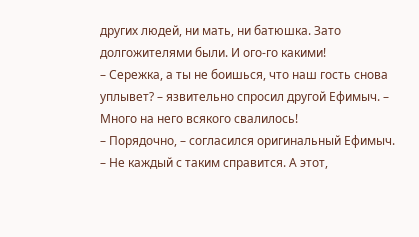других людей, ни мать, ни батюшка. Зато долгожителями были. И ого-го какими!
– Сережка, а ты не боишься, что наш гость снова уплывет? – язвительно спросил другой Ефимыч. – Много на него всякого свалилось!
– Порядочно, – согласился оригинальный Ефимыч. – Не каждый с таким справится. А этот,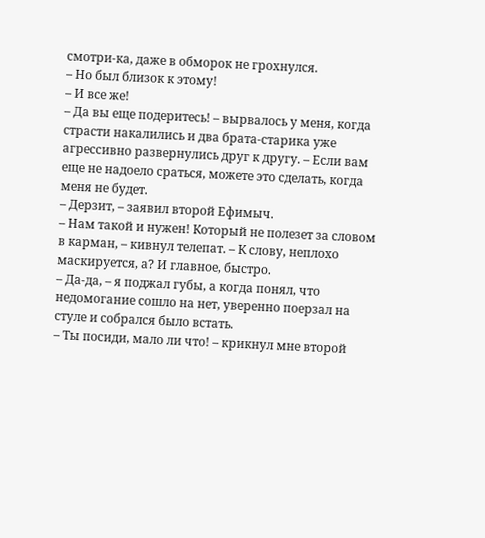смотри-ка, даже в обморок не грохнулся.
– Но был близок к этому!
– И все же!
– Да вы еще подеритесь! – вырвалось у меня, когда страсти накалились и два брата-старика уже агрессивно развернулись друг к другу. – Если вам еще не надоело сраться, можете это сделать, когда меня не будет.
– Дерзит, – заявил второй Ефимыч.
– Нам такой и нужен! Который не полезет за словом в карман, – кивнул телепат. – К слову, неплохо маскируется, а? И главное, быстро.
– Да-да, – я поджал губы, а когда понял, что недомогание сошло на нет, уверенно поерзал на стуле и собрался было встать.
– Ты посиди, мало ли что! – крикнул мне второй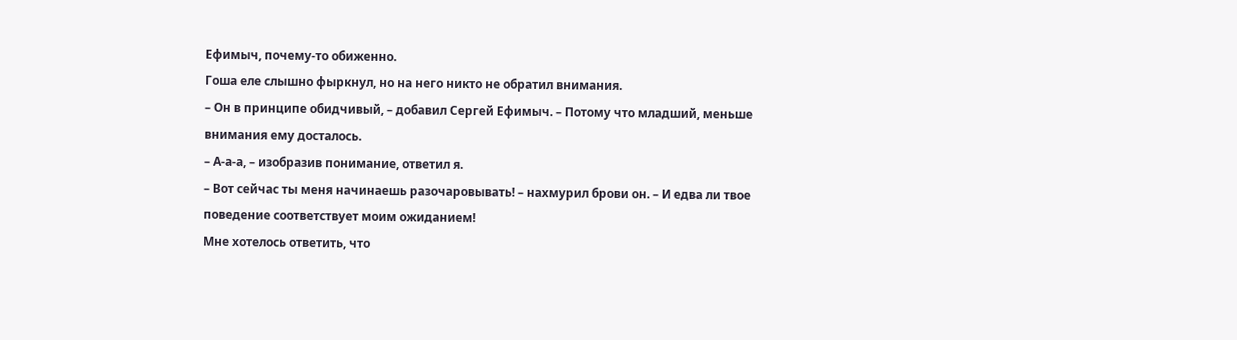Ефимыч, почему-то обиженно.
Гоша еле слышно фыркнул, но на него никто не обратил внимания.
– Он в принципе обидчивый, – добавил Сергей Ефимыч. – Потому что младший, меньше внимания ему досталось.
– А-а-а, – изобразив понимание, ответил я.
– Вот сейчас ты меня начинаешь разочаровывать! – нахмурил брови он. – И едва ли твое поведение соответствует моим ожиданием!
Мне хотелось ответить, что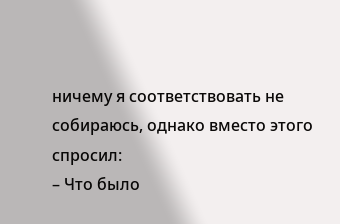ничему я соответствовать не собираюсь, однако вместо этого спросил:
– Что было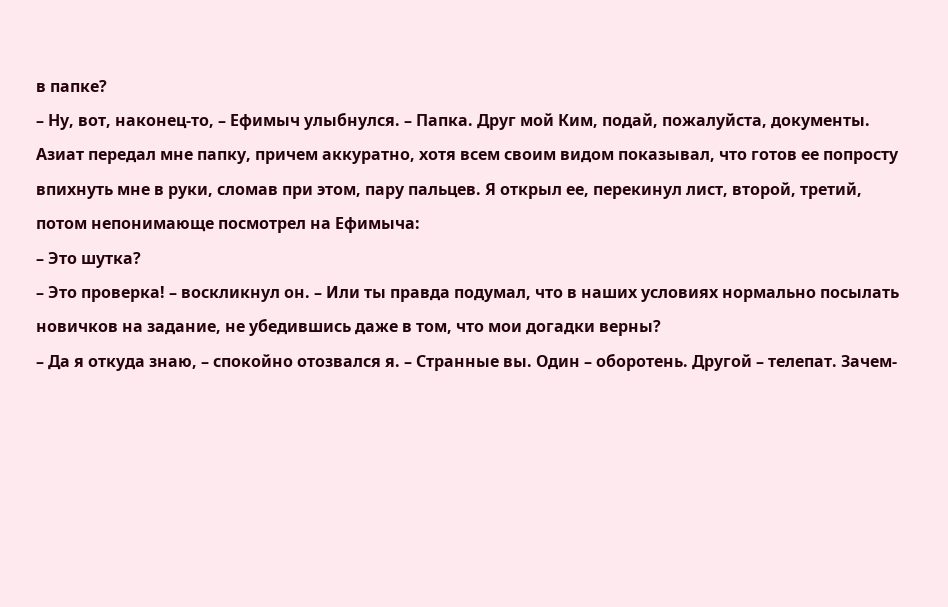в папке?
– Ну, вот, наконец-то, – Ефимыч улыбнулся. – Папка. Друг мой Ким, подай, пожалуйста, документы.
Азиат передал мне папку, причем аккуратно, хотя всем своим видом показывал, что готов ее попросту впихнуть мне в руки, сломав при этом, пару пальцев. Я открыл ее, перекинул лист, второй, третий, потом непонимающе посмотрел на Ефимыча:
– Это шутка?
– Это проверка! – воскликнул он. – Или ты правда подумал, что в наших условиях нормально посылать новичков на задание, не убедившись даже в том, что мои догадки верны?
– Да я откуда знаю, – спокойно отозвался я. – Странные вы. Один – оборотень. Другой – телепат. Зачем-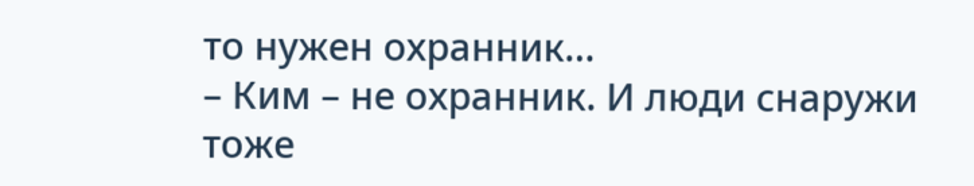то нужен охранник…
– Ким – не охранник. И люди снаружи тоже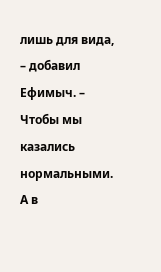лишь для вида, – добавил Ефимыч. – Чтобы мы казались нормальными. А в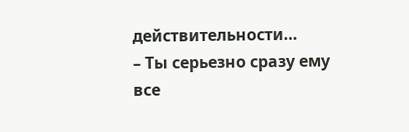действительности…
– Ты серьезно сразу ему все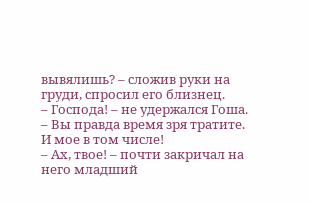вывялишь? – сложив руки на груди, спросил его близнец.
– Господа! – не удержался Гоша. – Вы правда время зря тратите. И мое в том числе!
– Ах, твое! – почти закричал на него младший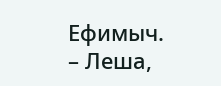Ефимыч.
– Леша,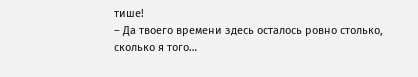тише!
– Да твоего времени здесь осталось ровно столько, сколько я того…